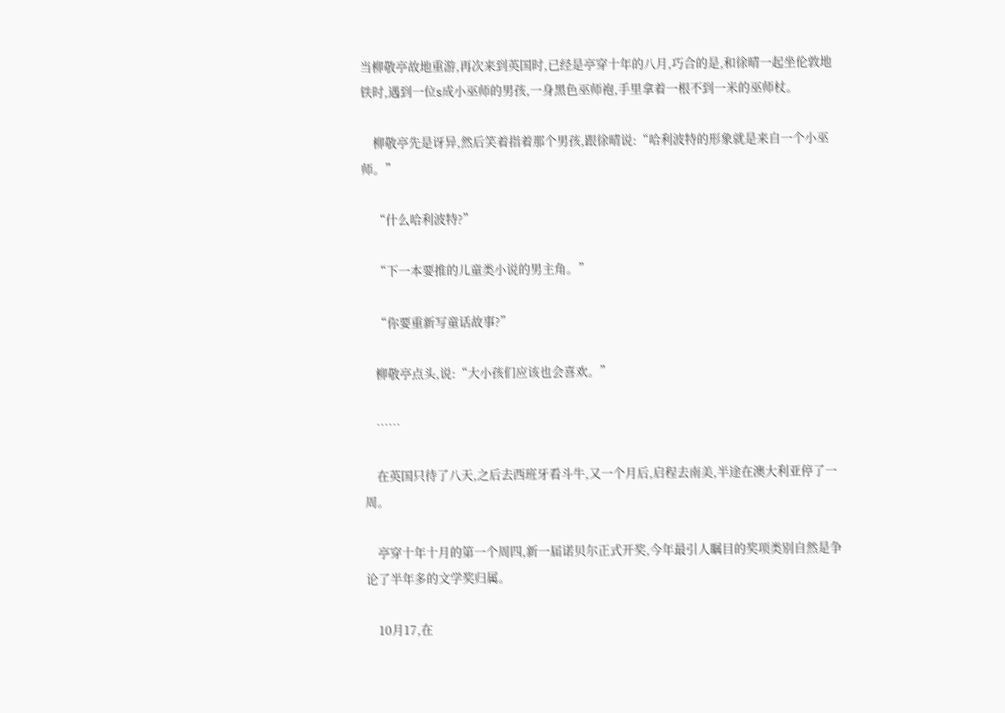当柳敬亭故地重游,再次来到英国时,已经是亭穿十年的八月,巧合的是,和徐晴一起坐伦敦地铁时,遇到一位s成小巫师的男孩,一身黑色巫师袍,手里拿着一根不到一米的巫师杖。

    柳敬亭先是讶异,然后笑着指着那个男孩,跟徐晴说:“哈利波特的形象就是来自一个小巫师。”

    “什么哈利波特?”

    “下一本要推的儿童类小说的男主角。”

    “你要重新写童话故事?”

    柳敬亭点头,说:“大小孩们应该也会喜欢。”

    ……

    在英国只待了八天,之后去西班牙看斗牛,又一个月后,启程去南美,半途在澳大利亚停了一周。

    亭穿十年十月的第一个周四,新一届诺贝尔正式开奖,今年最引人瞩目的奖项类别自然是争论了半年多的文学奖归属。

    10月17,在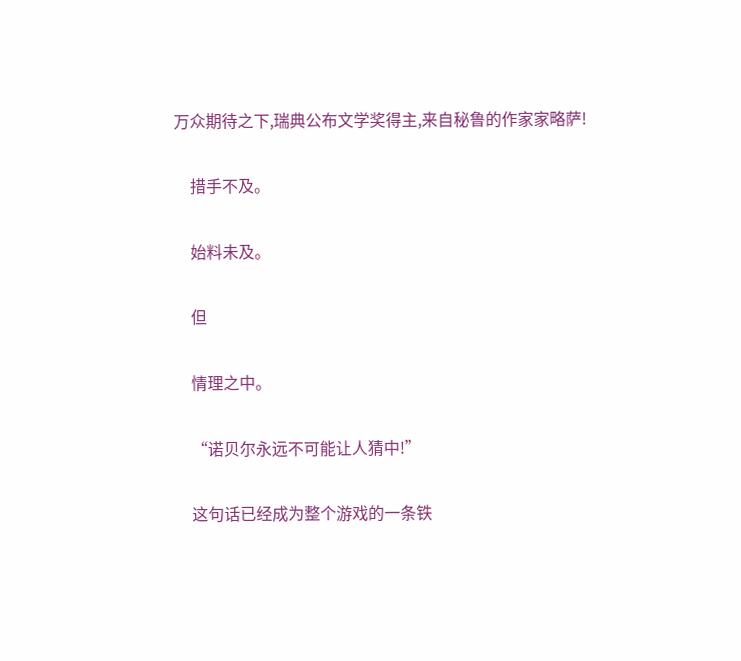万众期待之下,瑞典公布文学奖得主,来自秘鲁的作家家略萨!

    措手不及。

    始料未及。

    但

    情理之中。

    “诺贝尔永远不可能让人猜中!”

    这句话已经成为整个游戏的一条铁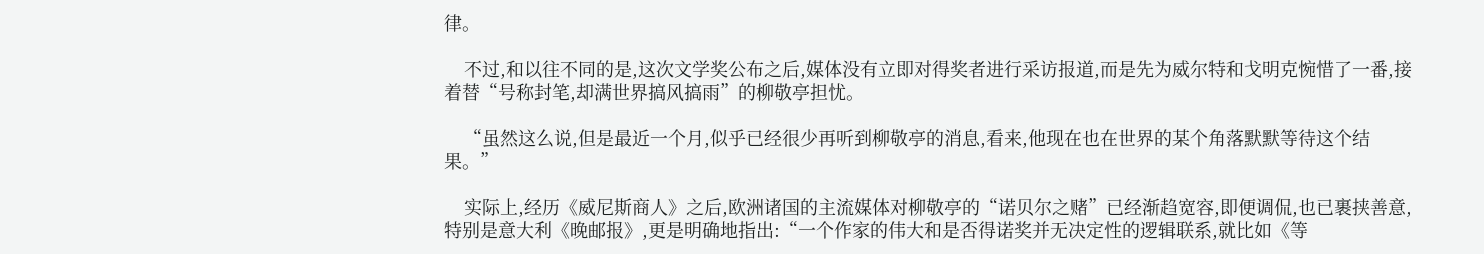律。

    不过,和以往不同的是,这次文学奖公布之后,媒体没有立即对得奖者进行采访报道,而是先为威尔特和戈明克惋惜了一番,接着替“号称封笔,却满世界搞风搞雨”的柳敬亭担忧。

    “虽然这么说,但是最近一个月,似乎已经很少再听到柳敬亭的消息,看来,他现在也在世界的某个角落默默等待这个结果。”

    实际上,经历《威尼斯商人》之后,欧洲诸国的主流媒体对柳敬亭的“诺贝尔之赌”已经渐趋宽容,即便调侃,也已裹挟善意,特别是意大利《晚邮报》,更是明确地指出:“一个作家的伟大和是否得诺奖并无决定性的逻辑联系,就比如《等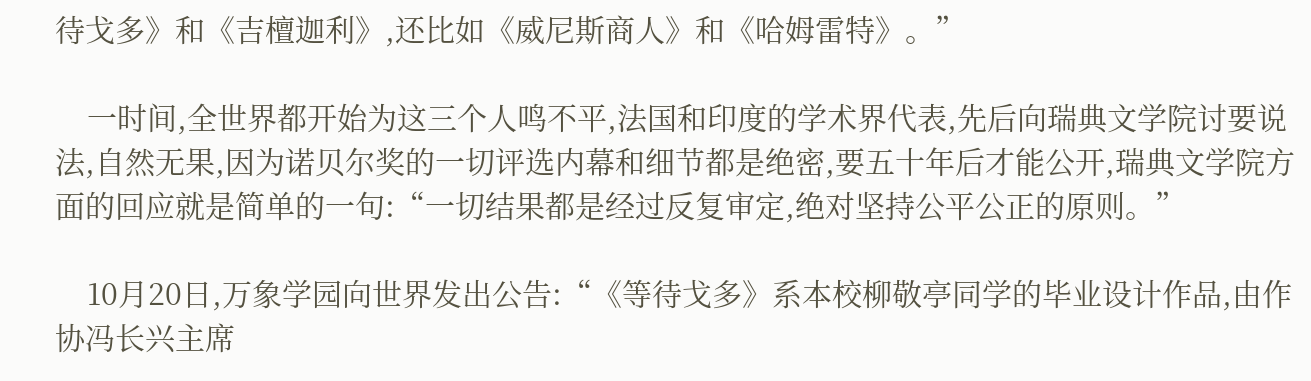待戈多》和《吉檀迦利》,还比如《威尼斯商人》和《哈姆雷特》。”

    一时间,全世界都开始为这三个人鸣不平,法国和印度的学术界代表,先后向瑞典文学院讨要说法,自然无果,因为诺贝尔奖的一切评选内幕和细节都是绝密,要五十年后才能公开,瑞典文学院方面的回应就是简单的一句:“一切结果都是经过反复审定,绝对坚持公平公正的原则。”

    10月20日,万象学园向世界发出公告:“《等待戈多》系本校柳敬亭同学的毕业设计作品,由作协冯长兴主席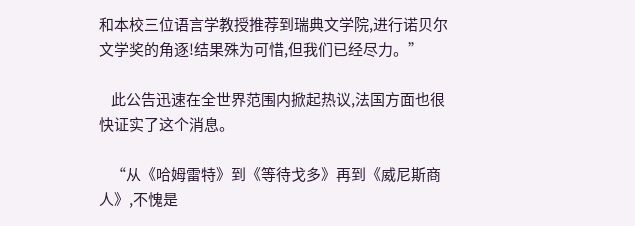和本校三位语言学教授推荐到瑞典文学院,进行诺贝尔文学奖的角逐!结果殊为可惜,但我们已经尽力。”

    此公告迅速在全世界范围内掀起热议,法国方面也很快证实了这个消息。

    “从《哈姆雷特》到《等待戈多》再到《威尼斯商人》,不愧是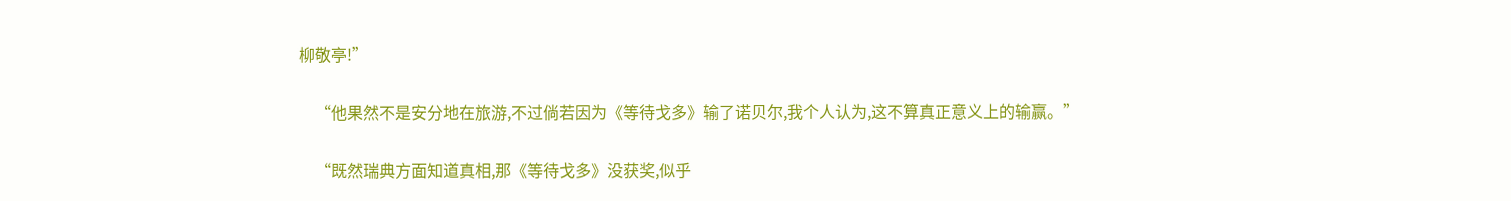柳敬亭!”

    “他果然不是安分地在旅游,不过倘若因为《等待戈多》输了诺贝尔,我个人认为,这不算真正意义上的输赢。”

    “既然瑞典方面知道真相,那《等待戈多》没获奖,似乎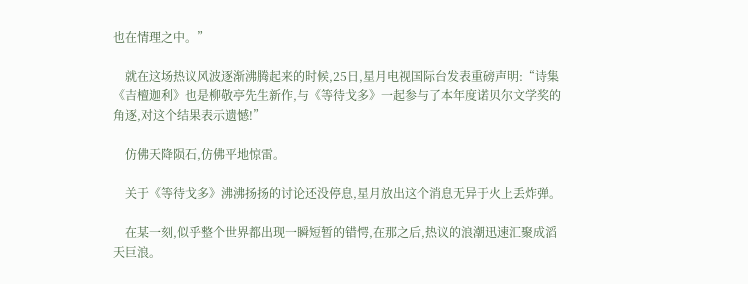也在情理之中。”

    就在这场热议风波逐渐沸腾起来的时候,25日,星月电视国际台发表重磅声明:“诗集《吉檀迦利》也是柳敬亭先生新作,与《等待戈多》一起参与了本年度诺贝尔文学奖的角逐,对这个结果表示遗憾!”

    仿佛天降陨石,仿佛平地惊雷。

    关于《等待戈多》沸沸扬扬的讨论还没停息,星月放出这个消息无异于火上丢炸弹。

    在某一刻,似乎整个世界都出现一瞬短暂的错愕,在那之后,热议的浪潮迅速汇聚成滔天巨浪。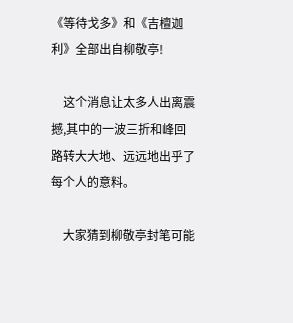《等待戈多》和《吉檀迦利》全部出自柳敬亭!

    这个消息让太多人出离震撼,其中的一波三折和峰回路转大大地、远远地出乎了每个人的意料。

    大家猜到柳敬亭封笔可能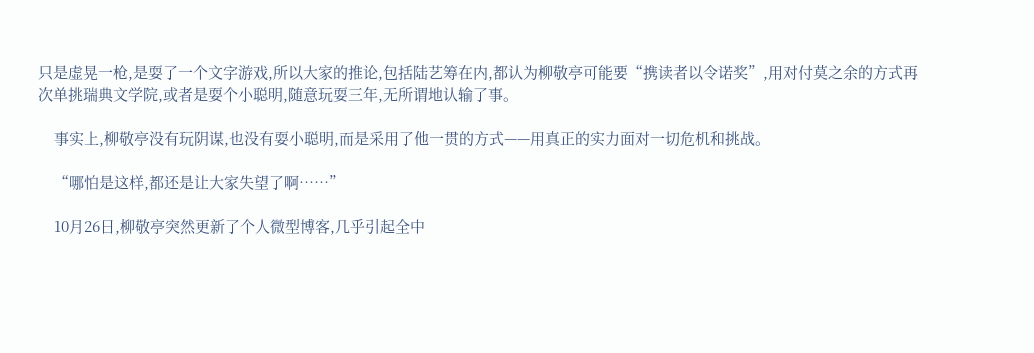只是虚晃一枪,是耍了一个文字游戏,所以大家的推论,包括陆艺筹在内,都认为柳敬亭可能要“携读者以令诺奖”,用对付莫之余的方式再次单挑瑞典文学院,或者是耍个小聪明,随意玩耍三年,无所谓地认输了事。

    事实上,柳敬亭没有玩阴谋,也没有耍小聪明,而是采用了他一贯的方式——用真正的实力面对一切危机和挑战。

    “哪怕是这样,都还是让大家失望了啊……”

    10月26日,柳敬亭突然更新了个人微型博客,几乎引起全中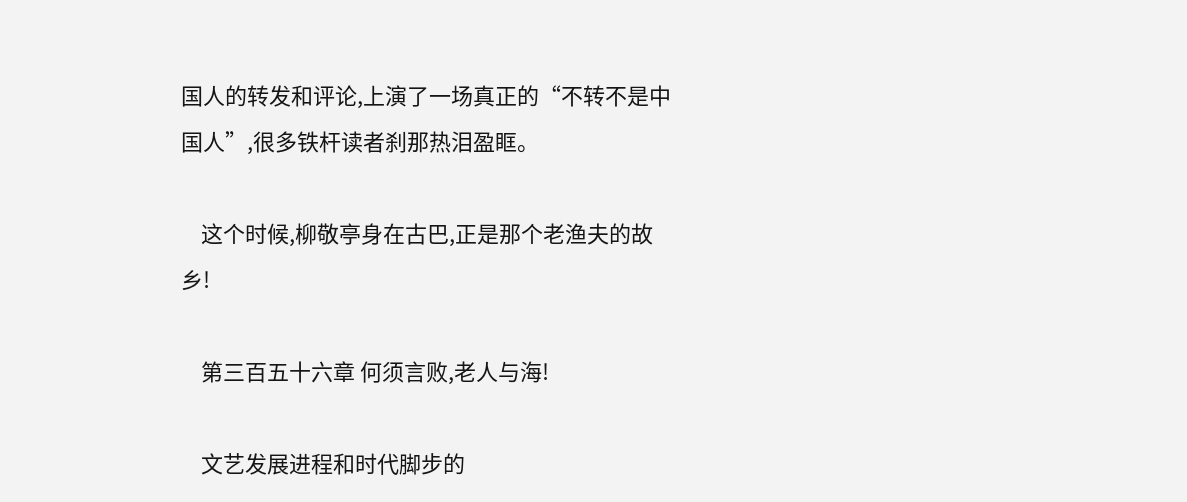国人的转发和评论,上演了一场真正的“不转不是中国人”,很多铁杆读者刹那热泪盈眶。

    这个时候,柳敬亭身在古巴,正是那个老渔夫的故乡!

    第三百五十六章 何须言败,老人与海!

    文艺发展进程和时代脚步的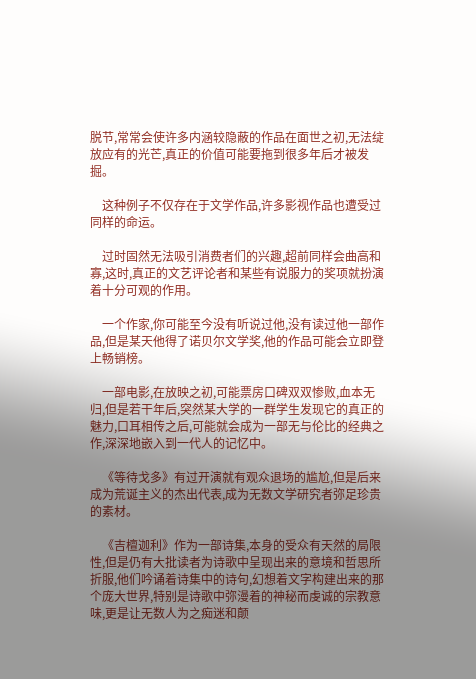脱节,常常会使许多内涵较隐蔽的作品在面世之初,无法绽放应有的光芒,真正的价值可能要拖到很多年后才被发掘。

    这种例子不仅存在于文学作品,许多影视作品也遭受过同样的命运。

    过时固然无法吸引消费者们的兴趣,超前同样会曲高和寡,这时,真正的文艺评论者和某些有说服力的奖项就扮演着十分可观的作用。

    一个作家,你可能至今没有听说过他,没有读过他一部作品,但是某天他得了诺贝尔文学奖,他的作品可能会立即登上畅销榜。

    一部电影,在放映之初,可能票房口碑双双惨败,血本无归,但是若干年后,突然某大学的一群学生发现它的真正的魅力,口耳相传之后,可能就会成为一部无与伦比的经典之作,深深地嵌入到一代人的记忆中。

    《等待戈多》有过开演就有观众退场的尴尬,但是后来成为荒诞主义的杰出代表,成为无数文学研究者弥足珍贵的素材。

    《吉檀迦利》作为一部诗集,本身的受众有天然的局限性,但是仍有大批读者为诗歌中呈现出来的意境和哲思所折服,他们吟诵着诗集中的诗句,幻想着文字构建出来的那个庞大世界,特别是诗歌中弥漫着的神秘而虔诚的宗教意味,更是让无数人为之痴迷和颠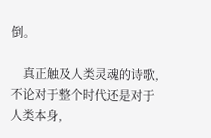倒。

    真正触及人类灵魂的诗歌,不论对于整个时代还是对于人类本身,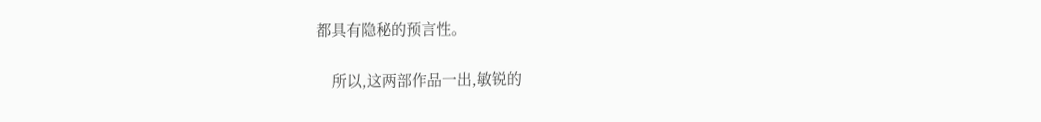都具有隐秘的预言性。

    所以,这两部作品一出,敏锐的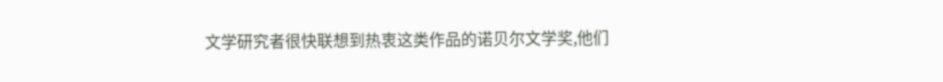文学研究者很快联想到热衷这类作品的诺贝尔文学奖,他们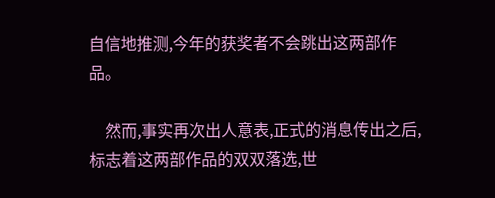自信地推测,今年的获奖者不会跳出这两部作品。

    然而,事实再次出人意表,正式的消息传出之后,标志着这两部作品的双双落选,世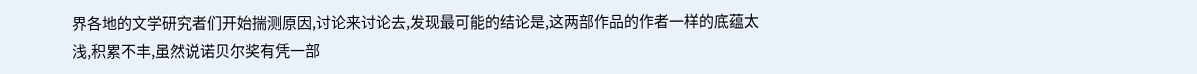界各地的文学研究者们开始揣测原因,讨论来讨论去,发现最可能的结论是,这两部作品的作者一样的底蕴太浅,积累不丰,虽然说诺贝尔奖有凭一部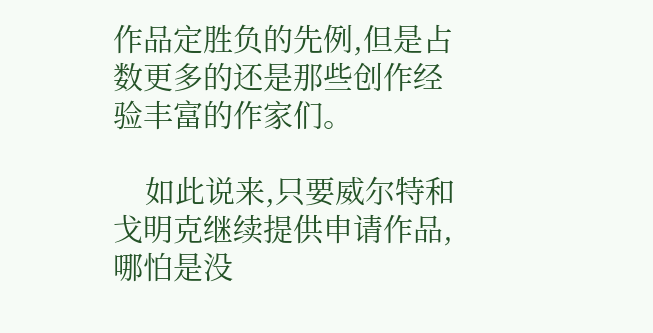作品定胜负的先例,但是占数更多的还是那些创作经验丰富的作家们。

    如此说来,只要威尔特和戈明克继续提供申请作品,哪怕是没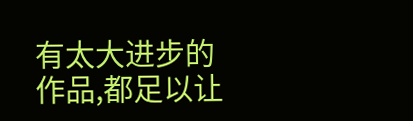有太大进步的作品,都足以让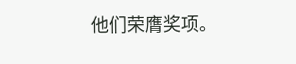他们荣膺奖项。